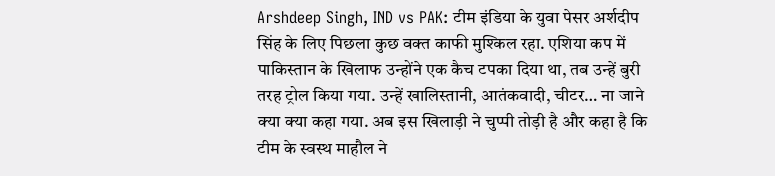Arshdeep Singh, IND vs PAK: टीम इंडिया के युवा पेसर अर्शदीप सिंह के लिए पिछला कुछ वक्त काफी मुश्किल रहा. एशिया कप में पाकिस्तान के खिलाफ उन्होंने एक कैच टपका दिया था, तब उन्हें बुरी तरह ट्रोल किया गया. उन्हें खालिस्तानी, आतंकवादी, चीटर… ना जाने क्या क्या कहा गया. अब इस खिलाड़ी ने चुप्पी तोड़ी है और कहा है कि टीम के स्वस्थ माहौल ने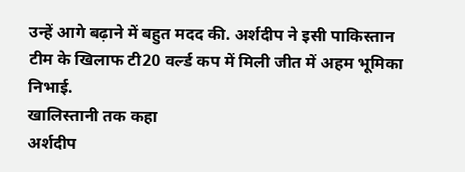उन्हें आगे बढ़ाने में बहुत मदद की. अर्शदीप ने इसी पाकिस्तान टीम के खिलाफ टी20 वर्ल्ड कप में मिली जीत में अहम भूमिका निभाई.
खालिस्तानी तक कहा
अर्शदीप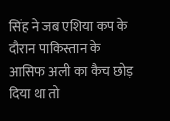सिंह ने जब एशिया कप के दौरान पाकिस्तान के आसिफ अली का कैच छोड़ दिया था तो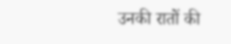उनकी रातों की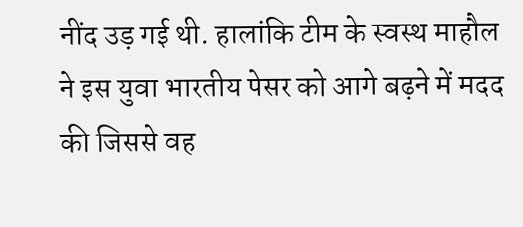नींद उड़ गई थी. हालांकि टीम के स्वस्थ माहौल ने इस युवा भारतीय पेसर को आगे बढ़ने में मदद की जिससे वह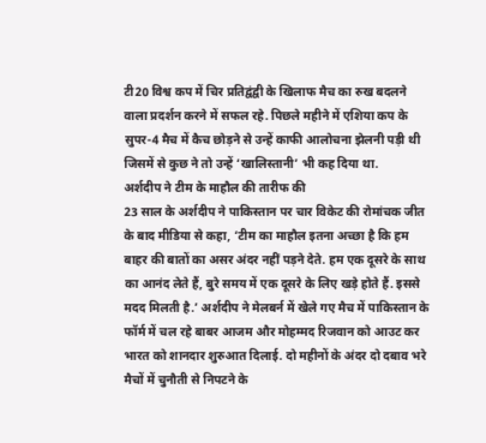टी20 विश्व कप में चिर प्रतिद्वंद्वी के खिलाफ मैच का रुख बदलने वाला प्रदर्शन करने में सफल रहे. पिछले महीने में एशिया कप के सुपर-4 मैच में कैच छोड़ने से उन्हें काफी आलोचना झेलनी पड़ी थी जिसमें से कुछ ने तो उन्हें ‘खालिस्तानी’ भी कह दिया था.
अर्शदीप ने टीम के माहौल की तारीफ की
23 साल के अर्शदीप ने पाकिस्तान पर चार विकेट की रोमांचक जीत के बाद मीडिया से कहा, ‘टीम का माहौल इतना अच्छा है कि हम बाहर की बातों का असर अंदर नहीं पड़ने देते. हम एक दूसरे के साथ का आनंद लेते हैं, बुरे समय में एक दूसरे के लिए खड़े होते हैं. इससे मदद मिलती है.’ अर्शदीप ने मेलबर्न में खेले गए मैच में पाकिस्तान के फॉर्म में चल रहे बाबर आजम और मोहम्मद रिजवान को आउट कर भारत को शानदार शुरुआत दिलाई. दो महीनों के अंदर दो दबाव भरे मैचों में चुनौती से निपटने के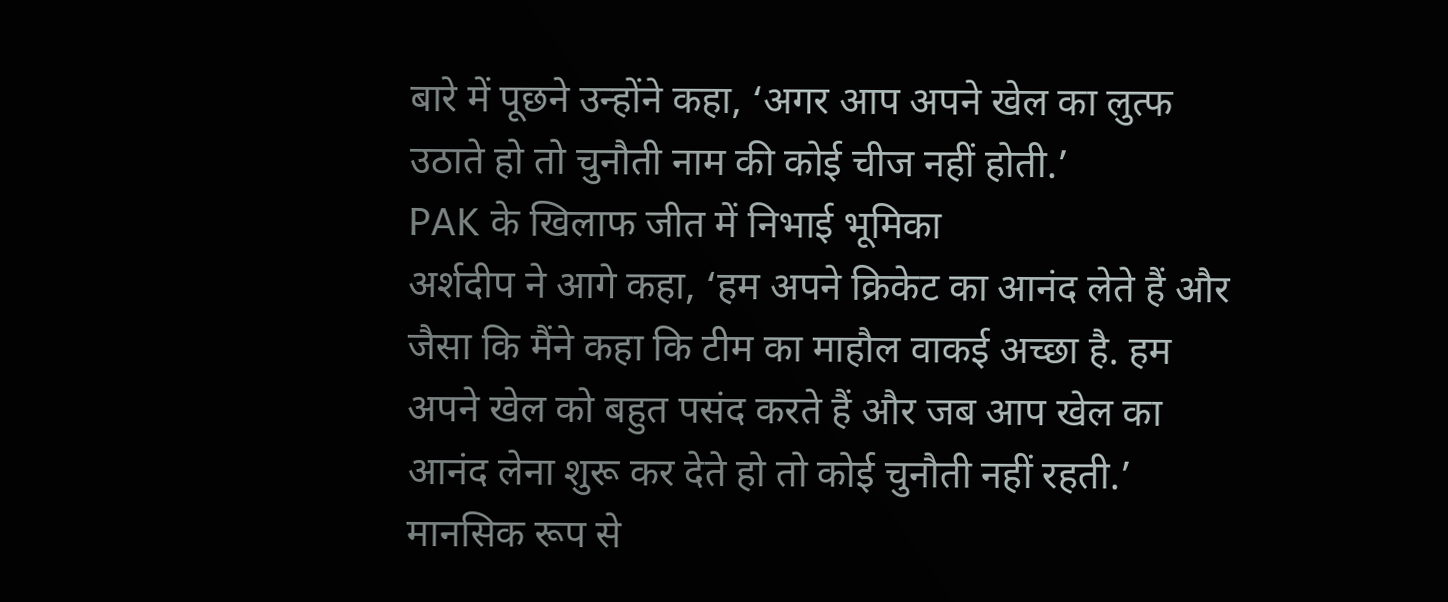बारे में पूछने उन्होंने कहा, ‘अगर आप अपने खेल का लुत्फ उठाते हो तो चुनौती नाम की कोई चीज नहीं होती.’
PAK के खिलाफ जीत में निभाई भूमिका
अर्शदीप ने आगे कहा, ‘हम अपने क्रिकेट का आनंद लेते हैं और जैसा कि मैंने कहा कि टीम का माहौल वाकई अच्छा है. हम अपने खेल को बहुत पसंद करते हैं और जब आप खेल का आनंद लेना शुरू कर देते हो तो कोई चुनौती नहीं रहती.’ मानसिक रूप से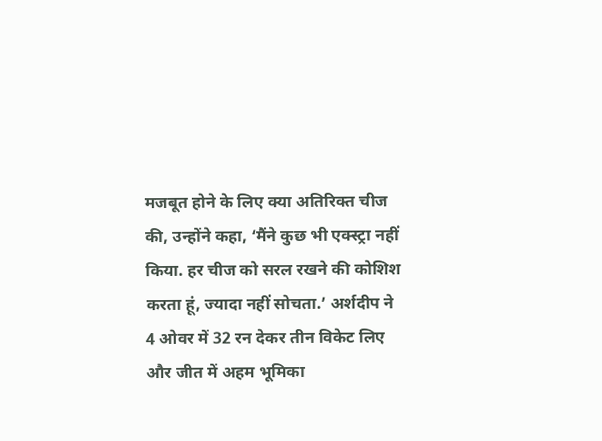मजबूत होने के लिए क्या अतिरिक्त चीज की, उन्होंने कहा, ‘मैंने कुछ भी एक्स्ट्रा नहीं किया. हर चीज को सरल रखने की कोशिश करता हूं, ज्यादा नहीं सोचता.’ अर्शदीप ने 4 ओवर में 32 रन देकर तीन विकेट लिए और जीत में अहम भूमिका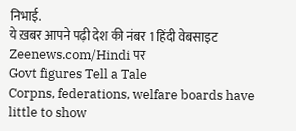निभाई.
ये ख़बर आपने पढ़ी देश की नंबर 1 हिंदी वेबसाइट Zeenews.com/Hindi पर
Govt figures Tell a Tale
Corpns, federations, welfare boards have little to show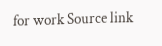for work Source link